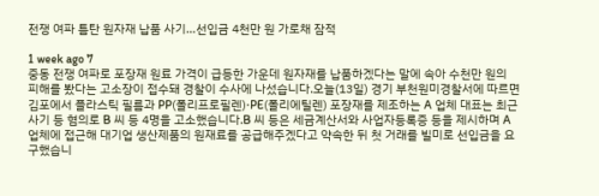전쟁 여파 틈탄 원자재 납품 사기…선입금 4천만 원 가로채 잠적

1 week ago 7
중동 전쟁 여파로 포장재 원료 가격이 급등한 가운데 원자재를 납품하겠다는 말에 속아 수천만 원의 피해를 봤다는 고소장이 접수돼 경찰이 수사에 나섰습니다.오늘(13일) 경기 부천원미경찰서에 따르면 김포에서 플라스틱 필름과 PP(폴리프로필렌)·PE(폴리에틸렌) 포장재를 제조하는 A 업체 대표는 최근 사기 등 혐의로 B 씨 등 4명을 고소했습니다.B 씨 등은 세금계산서와 사업자등록증 등을 제시하며 A업체에 접근해 대기업 생산제품의 원재료를 공급해주겠다고 약속한 뒤 첫 거래를 빌미로 선입금을 요구했습니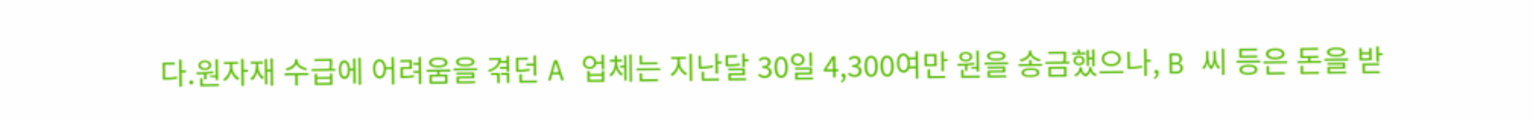다.원자재 수급에 어려움을 겪던 A 업체는 지난달 30일 4,300여만 원을 송금했으나, B 씨 등은 돈을 받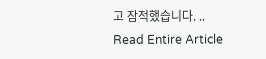고 잠적했습니다. ..
Read Entire Article